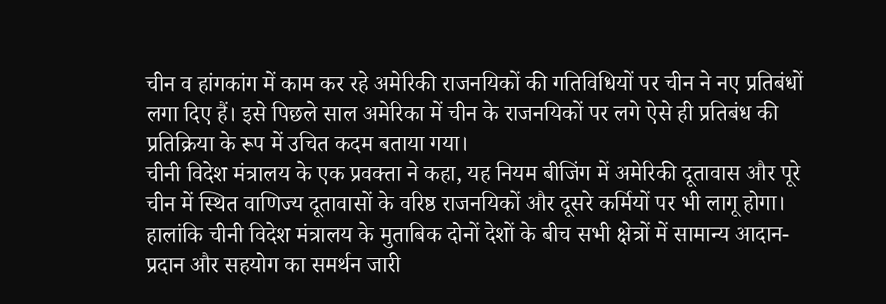चीन व हांगकांग में काम कर रहे अमेरिकी राजनयिकों की गतिविधियों पर चीन ने नए प्रतिबंधों लगा दिए हैं। इसे पिछले साल अमेरिका में चीन के राजनयिकों पर लगे ऐसे ही प्रतिबंध की प्रतिक्रिया के रूप में उचित कदम बताया गया।
चीनी विदेश मंत्रालय के एक प्रवक्ता ने कहा, यह नियम बीजिंग में अमेरिकी दूतावास और पूरे चीन में स्थित वाणिज्य दूतावासों के वरिष्ठ राजनयिकों और दूसरे कर्मियों पर भी लागू होगा। हालांकि चीनी विदेश मंत्रालय के मुताबिक दोनों देशों के बीच सभी क्षेत्रों में सामान्य आदान-प्रदान और सहयोग का समर्थन जारी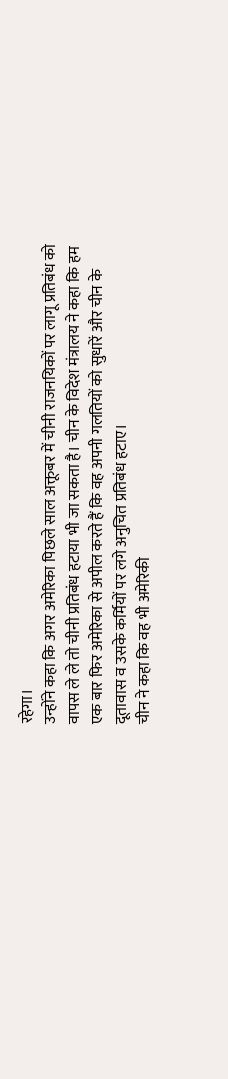रहेगा।
उन्होंने कहा कि अगर अमेरिका पिछले साल अक्तूबर में चीनी राजनयिकों पर लागू प्रतिबंध को वापस ले ले तो चीनी प्रतिबंध हटाया भी जा सकता है। चीन के विदेश मंत्रालय ने कहा कि हम एक बार फिर अमेरिका से अपील करते हैं कि वह अपनी गलतियों को सुधारें और चीन के दूतावास व उसके कर्मियों पर लगे अनुचित प्रतिबंध हटाए।
चीन ने कहा कि वह भी अमेरिकी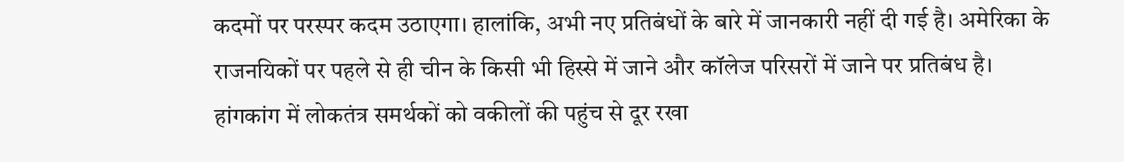कदमों पर परस्पर कदम उठाएगा। हालांकि, अभी नए प्रतिबंधों के बारे में जानकारी नहीं दी गई है। अमेरिका के राजनयिकों पर पहले से ही चीन के किसी भी हिस्से में जाने और कॉलेज परिसरों में जाने पर प्रतिबंध है।
हांगकांग में लोकतंत्र समर्थकों को वकीलों की पहुंच से दूर रखा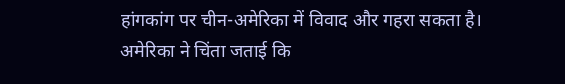हांगकांग पर चीन-अमेरिका में विवाद और गहरा सकता है। अमेरिका ने चिंता जताई कि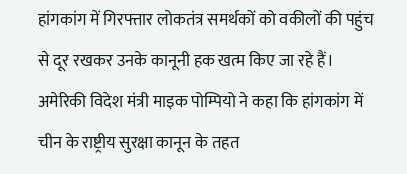हांगकांग में गिरफ्तार लोकतंत्र समर्थकों को वकीलों की पहुंच से दूर रखकर उनके कानूनी हक खत्म किए जा रहे हैं। अमेरिकी विदेश मंत्री माइक पोम्पियो ने कहा कि हांगकांग में चीन के राष्ट्रीय सुरक्षा कानून के तहत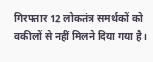गिरफ्तार 12 लोकतंत्र समर्थकों को वकीलों से नहीं मिलने दिया गया है।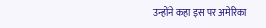उन्होंने कहा इस पर अमेरिका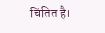चिंतित है।